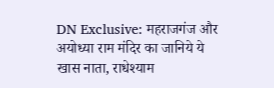DN Exclusive: महराजगंज और अयोध्या राम मंदिर का जानिये ये खास नाता, राधेश्याम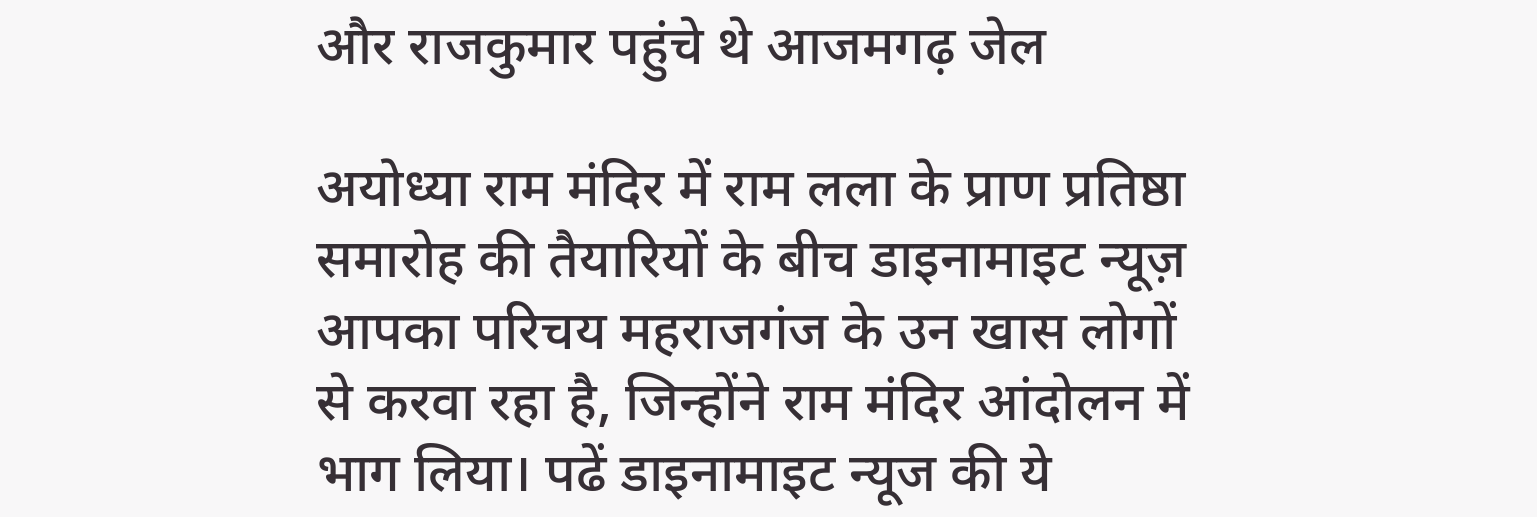और राजकुमार पहुंचे थे आजमगढ़ जेल

अयोध्या राम मंदिर में राम लला के प्राण प्रतिष्ठा समारोह की तैयारियों के बीच डाइनामाइट न्यूज़ आपका परिचय महराजगंज के उन खास लोगों से करवा रहा है, जिन्होंने राम मंदिर आंदोलन में भाग लिया। पढें डाइनामाइट न्यूज की ये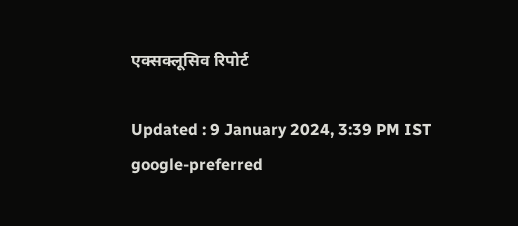एक्सक्लूसिव रिपोर्ट

Updated : 9 January 2024, 3:39 PM IST
google-preferred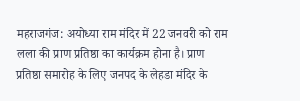महराजगंज: अयोध्या राम मंदिर में 22 जनवरी को राम लला की प्राण प्रतिष्ठा का कार्यक्रम होना है। प्राण प्रतिष्ठा समारोह के लिए जनपद के लेहडा मंदिर के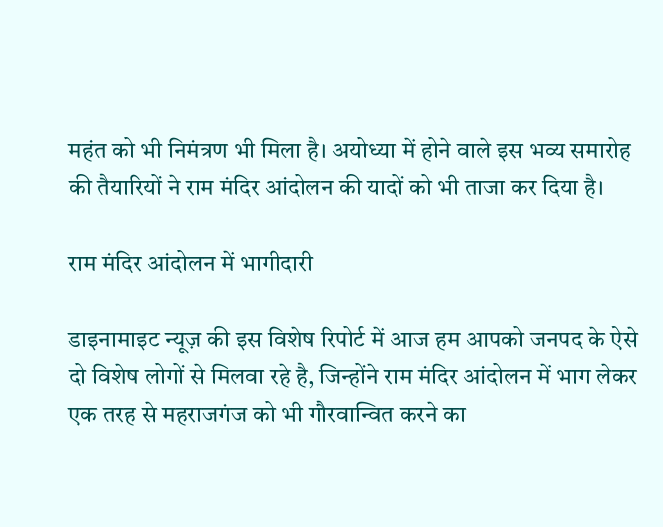महंत को भी निमंत्रण भी मिला है। अयोध्या में होने वाले इस भव्य समारोह की तैयारियों ने राम मंदिर आंदोलन की यादों को भी ताजा कर दिया है।

राम मंदिर आंदोलन में भागीदारी

डाइनामाइट न्यूज़ की इस विशेष रिपोर्ट में आज हम आपको जनपद के ऐसे दो विशेष लोगों से मिलवा रहे है, जिन्होंने राम मंदिर आंदोलन में भाग लेकर एक तरह से महराजगंज को भी गौरवान्वित करने का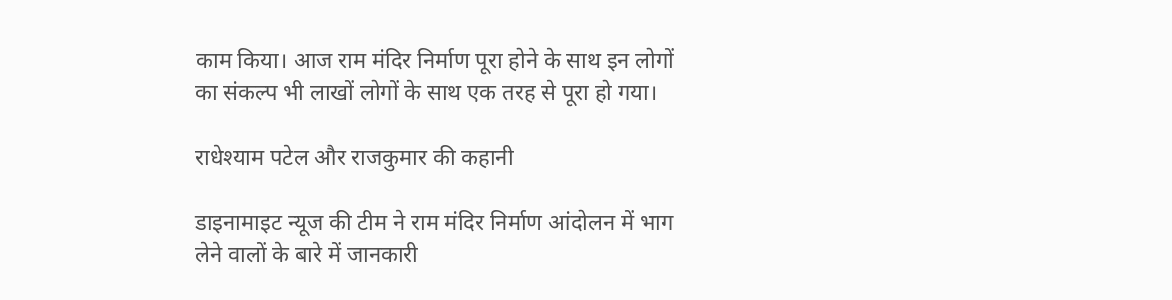काम किया। आज राम मंदिर निर्माण पूरा होने के साथ इन लोगों का संकल्प भी लाखों लोगों के साथ एक तरह से पूरा हो गया।

राधेश्याम पटेल और राजकुमार की कहानी

डाइनामाइट न्यूज की टीम ने राम मंदिर निर्माण आंदोलन में भाग लेने वालों के बारे में जानकारी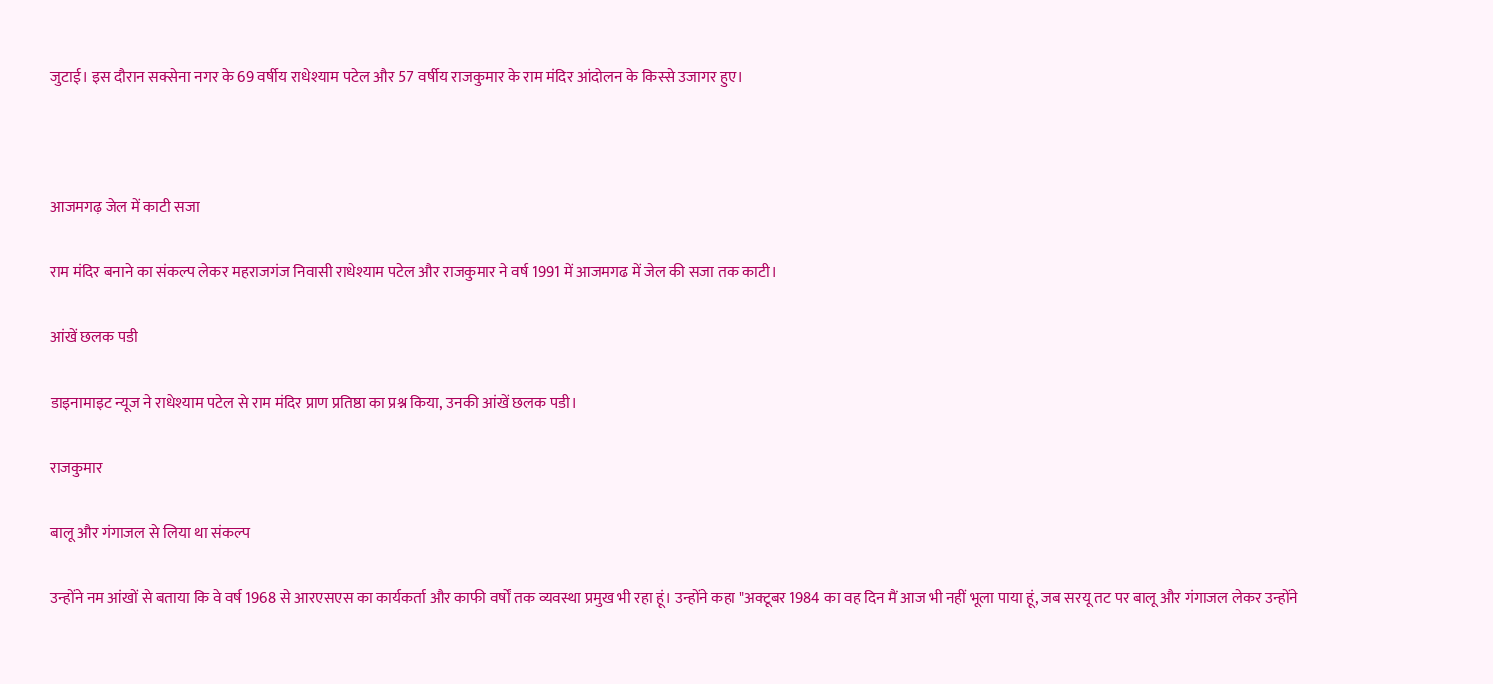जुटाई। इस दौरान सक्सेना नगर के 69 वर्षीय राधेश्याम पटेल और 57 वर्षीय राजकुमार के राम मंदिर आंदोलन के किस्से उजागर हुए।



आजमगढ़ जेल में काटी सजा

राम मंदिर बनाने का संकल्प लेकर महराजगंज निवासी राधेश्याम पटेल और राजकुमार ने वर्ष 1991 में आजमगढ में जेल की सजा तक काटी।

आंखें छलक पडी

डाइनामाइट न्यूज ने राधेश्याम पटेल से राम मंदिर प्राण प्रतिष्ठा का प्रश्न किया, उनकी आंखें छलक पडी।

राजकुमार

बालू और गंगाजल से लिया था संकल्प

उन्होंने नम आंखों से बताया कि वे वर्ष 1968 से आरएसएस का कार्यकर्ता और काफी वर्षों तक व्यवस्था प्रमुख भी रहा हूं। उन्होंने कहा "अक्टूबर 1984 का वह दिन मैं आज भी नहीं भूला पाया हूं, जब सरयू तट पर बालू और गंगाजल लेकर उन्होंने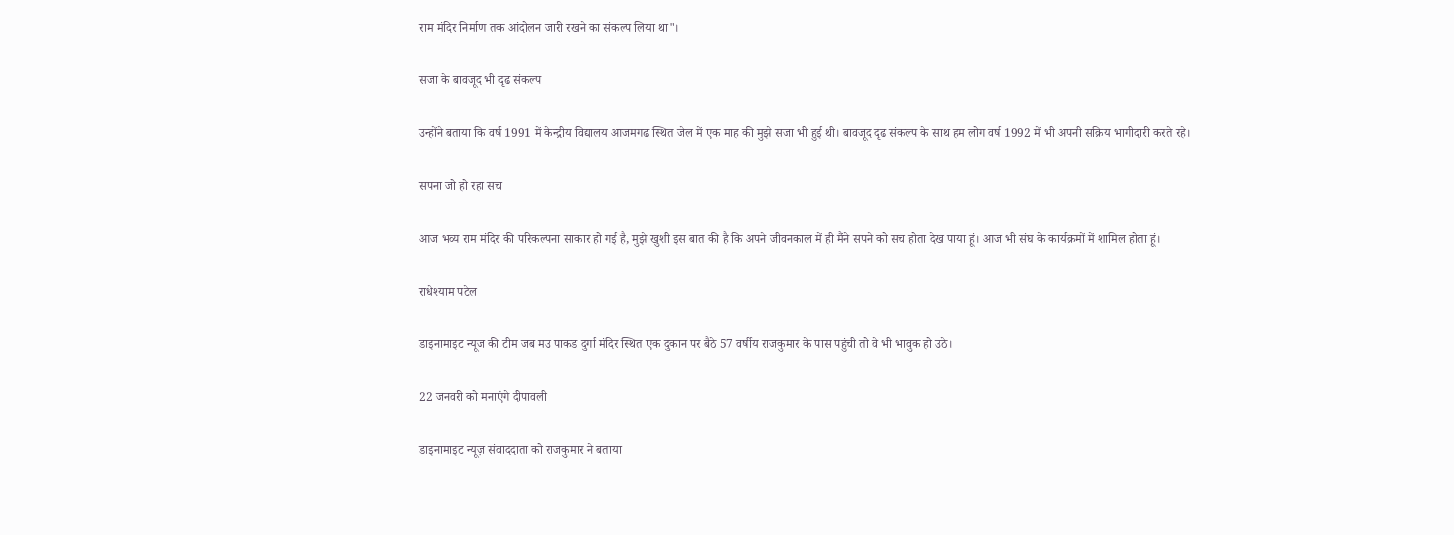राम मंदिर निर्माण तक आंदोलन जारी रखने का संकल्प लिया था"।

सजा के बावजूद भी दृढ संकल्प

उन्होंने बताया कि वर्ष 1991 में केन्द्रीय विद्यालय आजमगढ स्थित जेल में एक माह की मुझे सजा भी हुई थी। बावजूद दृढ संकल्प के साथ हम लोग वर्ष 1992 में भी अपनी सक्रिय भागीदारी करते रहे।

सपना जो हो रहा सच

आज भव्य राम मंदिर की परिकल्पना साकार हो गई है, मुझे खुशी इस बात की है कि अपने जीवनकाल में ही मैंने सपने को सच होता देख पाया हूं। आज भी संघ के कार्यक्रमों में शामिल होता हूं।

राधेश्याम पटेल

डाइनामाइट न्यूज की टीम जब मउ पाकड दुर्गा मंदिर स्थित एक दुकान पर बैठे 57 वर्षीय राजकुमार के पास पहुंची तो वे भी भावुक हो उठे।

22 जनवरी को मनाएंगे दीपावली

डाइनामाइट न्यूज़ संवाददाता को राजकुमार ने बताया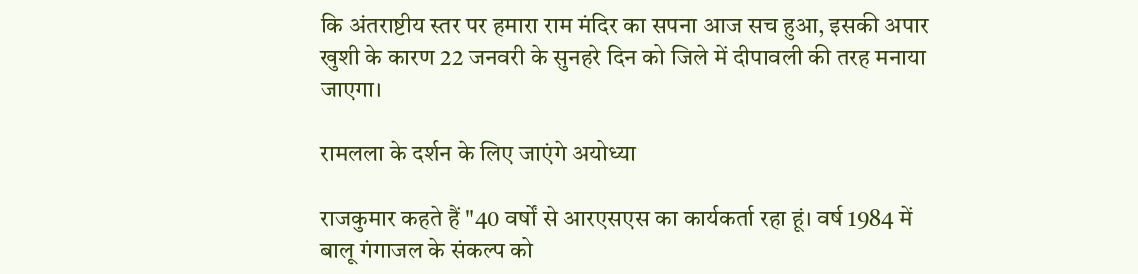कि अंतराष्टीय स्तर पर हमारा राम मंदिर का सपना आज सच हुआ, इसकी अपार खुशी के कारण 22 जनवरी के सुनहरे दिन को जिले में दीपावली की तरह मनाया जाएगा।

रामलला के दर्शन के लिए जाएंगे अयोध्या

राजकुमार कहते हैं "40 वर्षों से आरएसएस का कार्यकर्ता रहा हूं। वर्ष 1984 में बालू गंगाजल के संकल्प को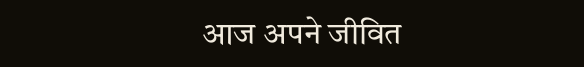आज अपने जीवित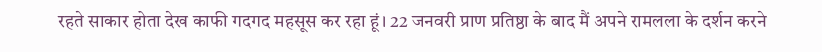रहते साकार होता देख काफी गदगद महसूस कर रहा हूं। 22 जनवरी प्राण प्रतिष्ठा के बाद मैं अपने रामलला के दर्शन करने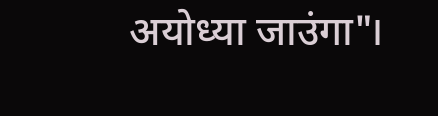अयोध्या जाउंगा"।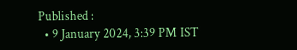Published :
  • 9 January 2024, 3:39 PM IST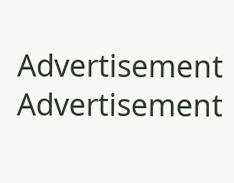Advertisement
Advertisement